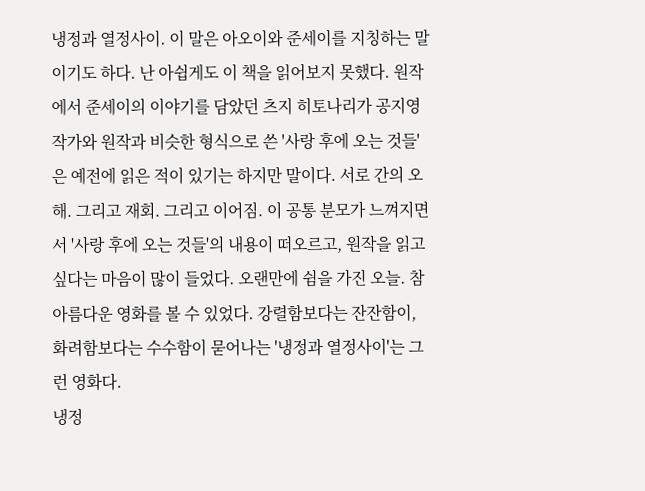냉정과 열정사이. 이 말은 아오이와 준세이를 지칭하는 말이기도 하다. 난 아쉽게도 이 책을 읽어보지 못했다. 원작에서 준세이의 이야기를 담았던 츠지 히토나리가 공지영 작가와 원작과 비슷한 형식으로 쓴 '사랑 후에 오는 것들'은 예전에 읽은 적이 있기는 하지만 말이다. 서로 간의 오해. 그리고 재회. 그리고 이어짐. 이 공통 분모가 느껴지면서 '사랑 후에 오는 것들'의 내용이 떠오르고, 원작을 읽고 싶다는 마음이 많이 들었다. 오랜만에 쉼을 가진 오늘. 참 아름다운 영화를 볼 수 있었다. 강렬함보다는 잔잔함이, 화려함보다는 수수함이 묻어나는 '냉정과 열정사이'는 그런 영화다.
냉정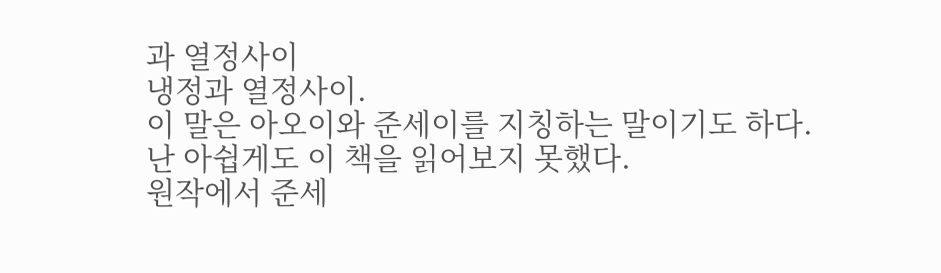과 열정사이
냉정과 열정사이.
이 말은 아오이와 준세이를 지칭하는 말이기도 하다.
난 아쉽게도 이 책을 읽어보지 못했다.
원작에서 준세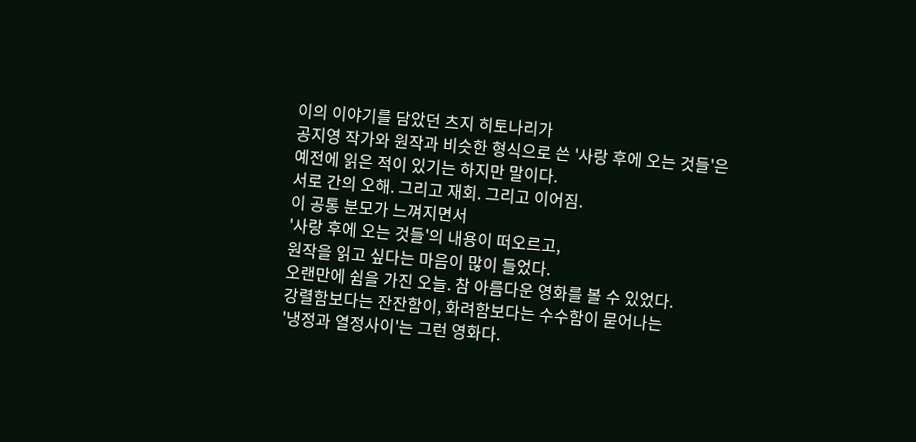이의 이야기를 담았던 츠지 히토나리가
공지영 작가와 원작과 비슷한 형식으로 쓴 '사랑 후에 오는 것들'은
예전에 읽은 적이 있기는 하지만 말이다.
서로 간의 오해. 그리고 재회. 그리고 이어짐.
이 공통 분모가 느껴지면서
'사랑 후에 오는 것들'의 내용이 떠오르고,
원작을 읽고 싶다는 마음이 많이 들었다.
오랜만에 쉼을 가진 오늘. 참 아름다운 영화를 볼 수 있었다.
강렬함보다는 잔잔함이, 화려함보다는 수수함이 묻어나는
'냉정과 열정사이'는 그런 영화다.